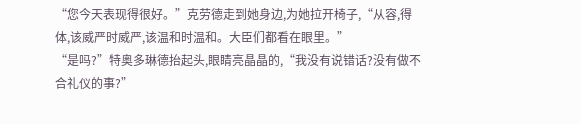“您今天表现得很好。”克劳德走到她身边,为她拉开椅子,“从容,得体,该威严时威严,该温和时温和。大臣们都看在眼里。”
“是吗?”特奥多琳德抬起头,眼睛亮晶晶的,“我没有说错话?没有做不合礼仪的事?”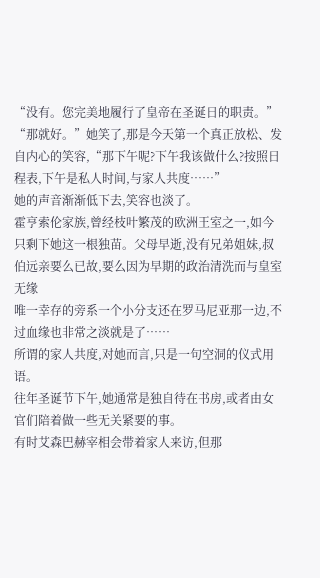“没有。您完美地履行了皇帝在圣诞日的职责。”
“那就好。”她笑了,那是今天第一个真正放松、发自内心的笑容,“那下午呢?下午我该做什么?按照日程表,下午是私人时间,与家人共度……”
她的声音渐渐低下去,笑容也淡了。
霍亨索伦家族,曾经枝叶繁茂的欧洲王室之一,如今只剩下她这一根独苗。父母早逝,没有兄弟姐妹,叔伯远亲要么已故,要么因为早期的政治清洗而与皇室无缘
唯一幸存的旁系一个小分支还在罗马尼亚那一边,不过血缘也非常之淡就是了……
所谓的家人共度,对她而言,只是一句空洞的仪式用语。
往年圣诞节下午,她通常是独自待在书房,或者由女官们陪着做一些无关紧要的事。
有时艾森巴赫宰相会带着家人来访,但那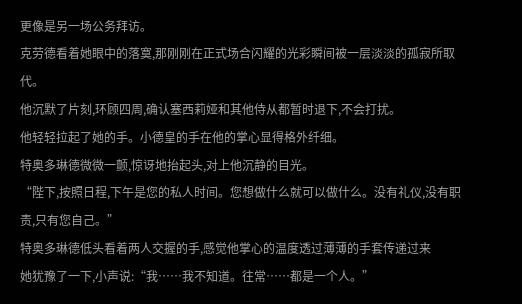更像是另一场公务拜访。
克劳德看着她眼中的落寞,那刚刚在正式场合闪耀的光彩瞬间被一层淡淡的孤寂所取代。
他沉默了片刻,环顾四周,确认塞西莉娅和其他侍从都暂时退下,不会打扰。
他轻轻拉起了她的手。小德皇的手在他的掌心显得格外纤细。
特奥多琳德微微一颤,惊讶地抬起头,对上他沉静的目光。
“陛下,按照日程,下午是您的私人时间。您想做什么就可以做什么。没有礼仪,没有职责,只有您自己。”
特奥多琳德低头看着两人交握的手,感觉他掌心的温度透过薄薄的手套传递过来
她犹豫了一下,小声说:“我……我不知道。往常……都是一个人。”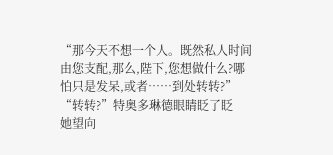“那今天不想一个人。既然私人时间由您支配,那么,陛下,您想做什么?哪怕只是发呆,或者……到处转转?”
“转转?”特奥多琳德眼睛眨了眨
她望向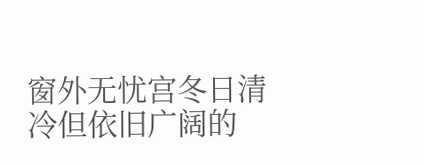窗外无忧宫冬日清冷但依旧广阔的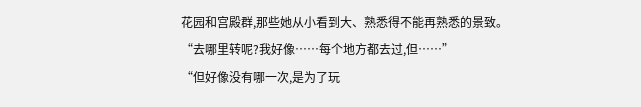花园和宫殿群,那些她从小看到大、熟悉得不能再熟悉的景致。
“去哪里转呢?我好像……每个地方都去过,但……”
“但好像没有哪一次,是为了玩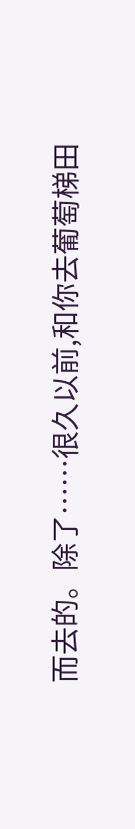而去的。除了……很久以前,和你去葡萄梯田